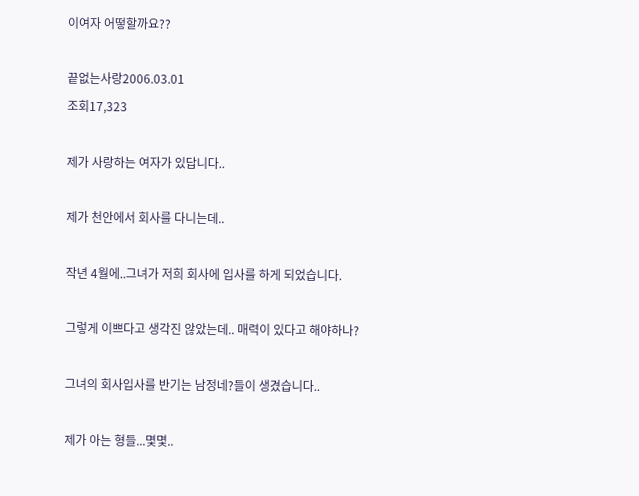이여자 어떻할까요??

끝없는사랑2006.03.01
조회17,323

제가 사랑하는 여자가 있답니다..

제가 천안에서 회사를 다니는데..

작년 4월에..그녀가 저희 회사에 입사를 하게 되었습니다.

그렇게 이쁘다고 생각진 않았는데.. 매력이 있다고 해야하나?

그녀의 회사입사를 반기는 남정네?들이 생겼습니다..

제가 아는 형들...몇몇..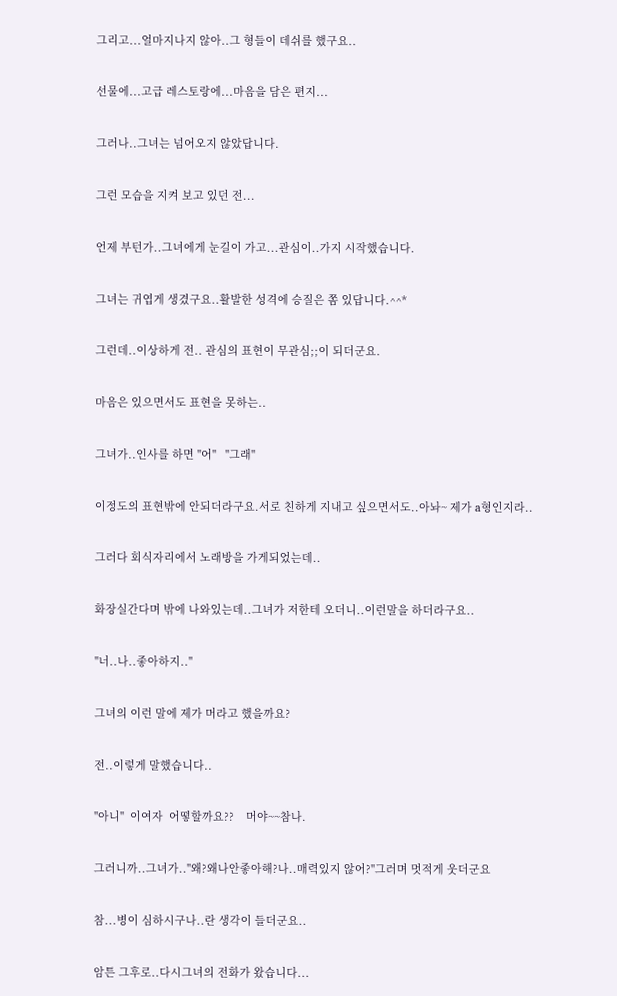그리고...얼마지나지 않아..그 형들이 데쉬를 했구요..

선물에...고급 레스토랑에...마음을 담은 편지...

그러나..그녀는 넘어오지 않았답니다.

그런 모습을 지켜 보고 있던 전...

언제 부턴가..그녀에게 눈길이 가고...관심이..가지 시작했습니다.

그녀는 귀엽게 생겼구요..활발한 성격에 승질은 쫌 있답니다.^^*

그런데..이상하게 전.. 관심의 표현이 무관심;;이 되더군요.

마음은 있으면서도 표현을 못하는..

그녀가..인사를 하면 "어"   "그래"

이정도의 표현밖에 안되더라구요.서로 친하게 지내고 싶으면서도..아놔~ 제가 a형인지라..

그러다 회식자리에서 노래방을 가게되었는데..

화장실간다며 밖에 나와있는데..그녀가 저한테 오더니..이런말을 하더라구요..

"너..나..좋아하지.."

그녀의 이런 말에 제가 머라고 했을까요?

전..이렇게 말했습니다..

"아니"  이여자  어떻할까요??    머야~~참나.

그러니까..그녀가.."왜?왜나안좋아해?나..매력있지 않어?"그러며 멋적게 웃더군요

참...병이 심하시구나..란 생각이 들더군요..

암튼 그후로..다시그녀의 전화가 왔습니다...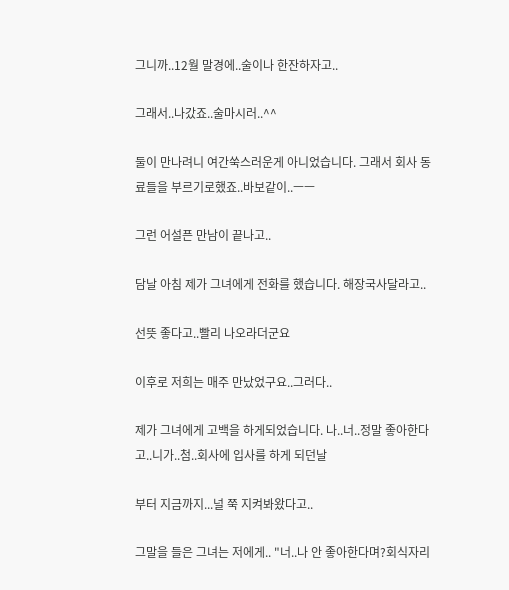그니까..12월 말경에..술이나 한잔하자고..

그래서..나갔죠..술마시러..^^

둘이 만나려니 여간쑥스러운게 아니었습니다. 그래서 회사 동료들을 부르기로했죠..바보같이..ㅡㅡ

그런 어설픈 만남이 끝나고..

담날 아침 제가 그녀에게 전화를 했습니다. 해장국사달라고..

선뜻 좋다고..빨리 나오라더군요

이후로 저희는 매주 만났었구요..그러다..

제가 그녀에게 고백을 하게되었습니다. 나..너..정말 좋아한다고..니가..첨..회사에 입사를 하게 되던날

부터 지금까지...널 쭉 지켜봐왔다고..

그말을 들은 그녀는 저에게.. "너..나 안 좋아한다며?회식자리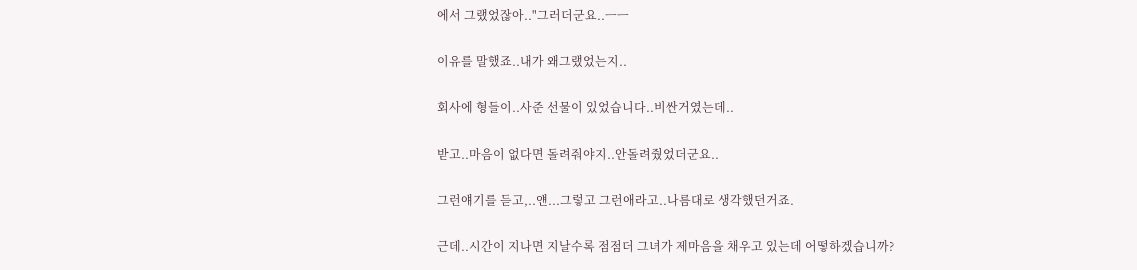에서 그랬었잖아.."그러더군요..ㅡㅡ

이유를 말했죠..내가 왜그랬었는지..

회사에 형들이..사준 선물이 있었습니다..비싼거였는데..

받고..마음이 없다면 돌려줘야지..안돌려줬었더군요..

그런얘기를 듣고,..얜...그렇고 그런애라고..나름대로 생각했던거죠.

근데..시간이 지나면 지날수록 점점더 그녀가 제마음을 채우고 있는데 어떻하겠습니까?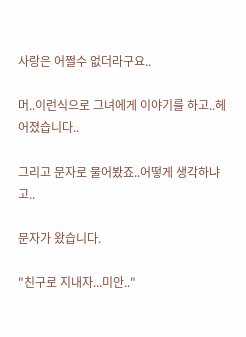사랑은 어쩔수 없더라구요..

머..이런식으로 그녀에게 이야기를 하고..헤어졌습니다..

그리고 문자로 물어봤죠..어떻게 생각하냐고..

문자가 왔습니다.

"친구로 지내자...미안.."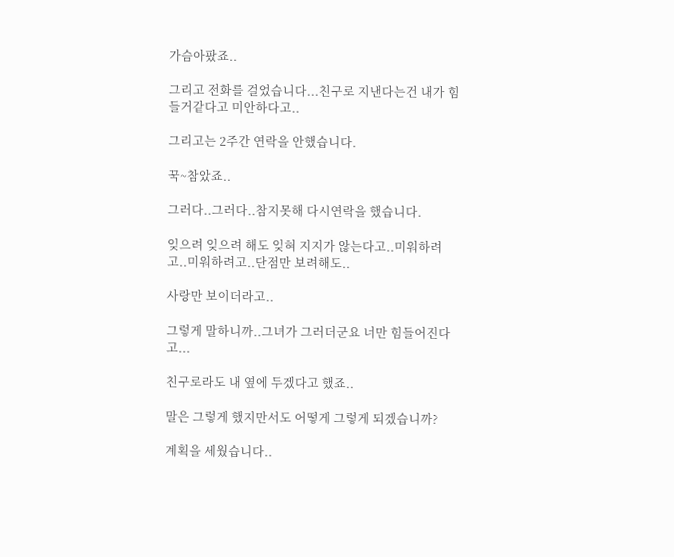가슴아팠죠..

그리고 전화를 걸었습니다...친구로 지낸다는건 내가 힘들거같다고 미안하다고..

그리고는 2주간 연락을 안했습니다.

꾹~참았죠..

그러다..그러다..참지못해 다시연락을 했습니다.

잊으려 잊으려 해도 잊혀 지지가 않는다고..미워하려고..미워하려고..단점만 보려해도..

사랑만 보이더라고..

그렇게 말하니까..그녀가 그러더군요 너만 힘들어진다고...

친구로라도 내 옆에 두겠다고 했죠..

말은 그렇게 했지만서도 어떻게 그렇게 되겠습니까?

계획을 세웠습니다..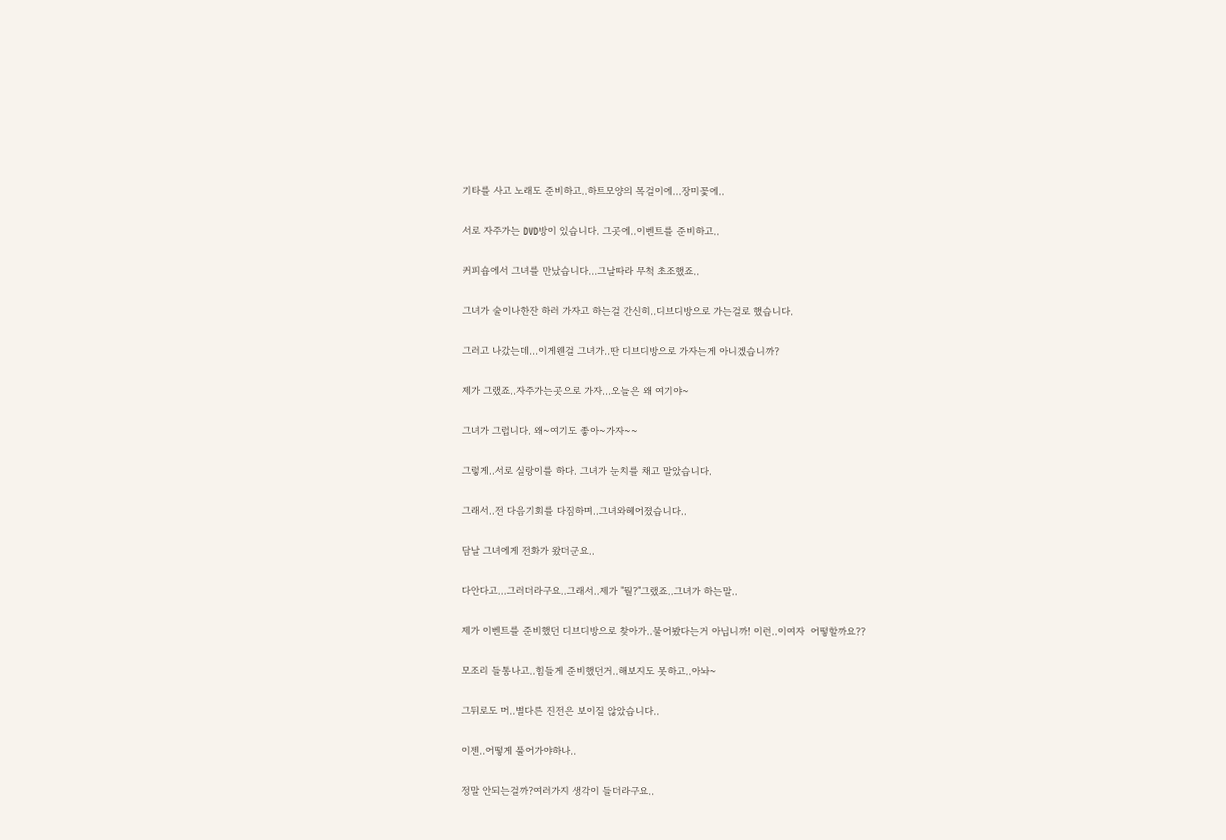기타를 사고 노래도 준비하고..하트모양의 목걸이에...장미꽃에..

서로 자주가는 DVD방이 있습니다. 그곳에..이벤트를 준비하고..

커피숍에서 그녀를 만났습니다...그날따라 무척 초조했죠..

그녀가 술이나한잔 하러 가자고 하는걸 간신히..디브디방으로 가는걸로 했습니다.

그러고 나갔는데...이게웬걸 그녀가..딴 디브디방으로 가자는게 아니겠습니까?

제가 그랬죠..자주가는곳으로 가자...오늘은 왜 여기야~

그녀가 그럽니다. 왜~여기도 좋아~가자~~

그렇게..서로 실랑이를 하다. 그녀가 눈치를 채고 말았습니다.

그래서..전 다음기회를 다짐하며..그녀와헤어졌습니다..

담날 그녀에게 전화가 왔더군요..

다안다고...그러더라구요..그래서..제가 "뭘?"그랬죠..그녀가 하는말..

제가 이벤트를 준비했던 디브디방으로 찾아가..물어봤다는거 아닙니까! 이런..이여자  어떻할까요??

모조리 들통나고..힘들게 준비했던거..해보지도 못하고..아놔~

그뒤로도 머..별다른 진전은 보이질 않았습니다..

이젠..어떻게 풀어가야하나..

정말 안되는걸까?여러가지 생각이 들더라구요..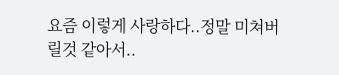요즘 이렇게 사랑하다..정말 미쳐버릴것 같아서..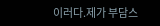이러다.제가 부담스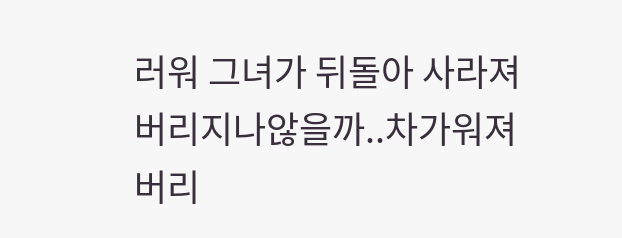러워 그녀가 뒤돌아 사라져 버리지나않을까..차가워져 버리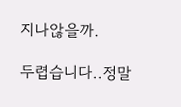지나않을까.

두렵습니다..정말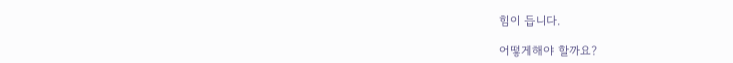힘이 듭니다.

어떻게해야 할까요?